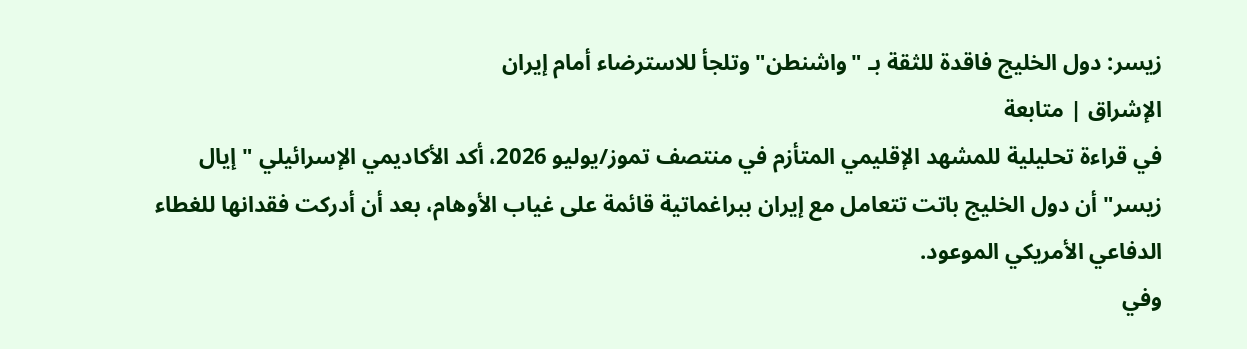زيسر: دول الخليج فاقدة للثقة بـ "واشنطن" وتلجأ للاسترضاء أمام إيران
الإشراق | متابعة
في قراءة تحليلية للمشهد الإقليمي المتأزم في منتصف تموز/يوليو 2026، أكد الأكاديمي الإسرائيلي "إيال زيسر" أن دول الخليج باتت تتعامل مع إيران ببراغماتية قائمة على غياب الأوهام، بعد أن أدركت فقدانها للغطاء الدفاعي الأمريكي الموعود.
وفي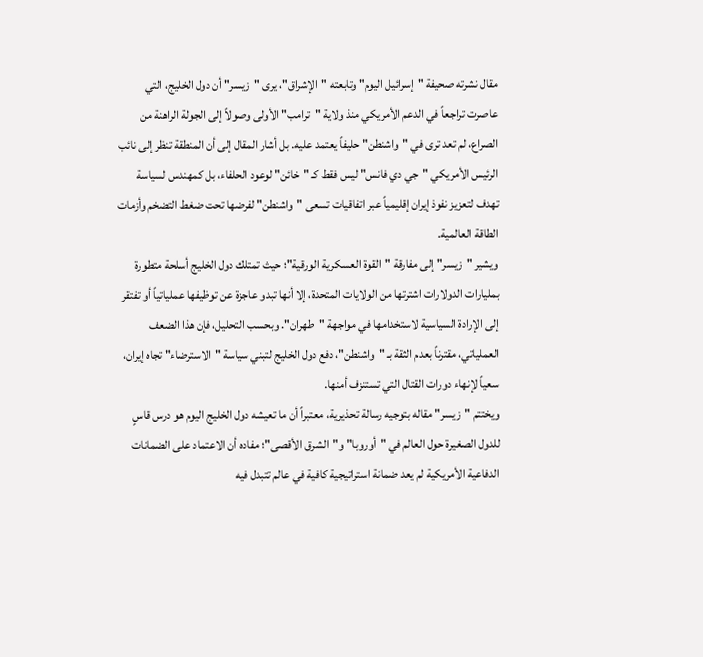مقال نشرته صحيفة "إسرائيل اليوم" وتابعته "الإشراق"، يرى "زيسر" أن دول الخليج، التي عاصرت تراجعاً في الدعم الأمريكي منذ ولاية "ترامب" الأولى وصولاً إلى الجولة الراهنة من الصراع، لم تعد ترى في "واشنطن" حليفاً يعتمد عليه. بل أشار المقال إلى أن المنطقة تنظر إلى نائب الرئيس الأمريكي "جي دي فانس" ليس فقط كـ "خائن" لوعود الحلفاء، بل كمهندس لسياسة تهدف لتعزيز نفوذ إيران إقليمياً عبر اتفاقيات تسعى "واشنطن" لفرضها تحت ضغط التضخم وأزمات الطاقة العالمية.
ويشير "زيسر" إلى مفارقة "القوة العسكرية الورقية"؛ حيث تمتلك دول الخليج أسلحة متطورة بمليارات الدولارات اشترتها من الولايات المتحدة، إلا أنها تبدو عاجزة عن توظيفها عملياتياً أو تفتقر إلى الإرادة السياسية لاستخدامها في مواجهة "طهران". وبحسب التحليل، فإن هذا الضعف العملياتي، مقترناً بعدم الثقة بـ "واشنطن"، دفع دول الخليج لتبني سياسة "الاسترضاء" تجاه إيران، سعياً لإنهاء دورات القتال التي تستنزف أمنها.
ويختتم "زيسر" مقاله بتوجيه رسالة تحذيرية، معتبراً أن ما تعيشه دول الخليج اليوم هو درس قاسٍ للدول الصغيرة حول العالم في "أوروبا" و"الشرق الأقصى"؛ مفاده أن الاعتماد على الضمانات الدفاعية الأمريكية لم يعد ضمانة استراتيجية كافية في عالم تتبدل فيه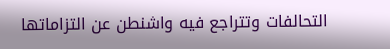التحالفات وتتراجع فيه واشنطن عن التزاماتها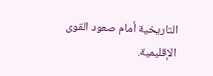التاريخية أمام صعود القوى الإقليمية.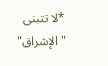*لا تتبنى "الإشراق"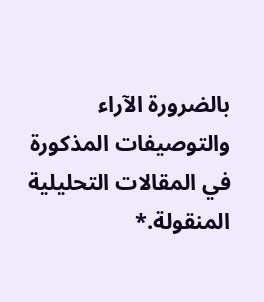بالضرورة الآراء والتوصيفات المذكورة في المقالات التحليلية المنقولة.*